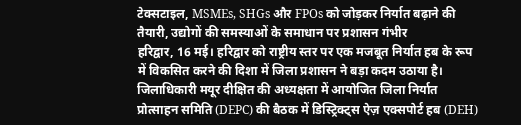टेक्सटाइल, MSMEs, SHGs और FPOs को जोड़कर निर्यात बढ़ाने की तैयारी, उद्योगों की समस्याओं के समाधान पर प्रशासन गंभीर
हरिद्वार, 16 मई। हरिद्वार को राष्ट्रीय स्तर पर एक मजबूत निर्यात हब के रूप में विकसित करने की दिशा में जिला प्रशासन ने बड़ा कदम उठाया है। जिलाधिकारी मयूर दीक्षित की अध्यक्षता में आयोजित जिला निर्यात प्रोत्साहन समिति (DEPC) की बैठक में डिस्ट्रिक्ट्स ऐज़ एक्सपोर्ट हब (DEH)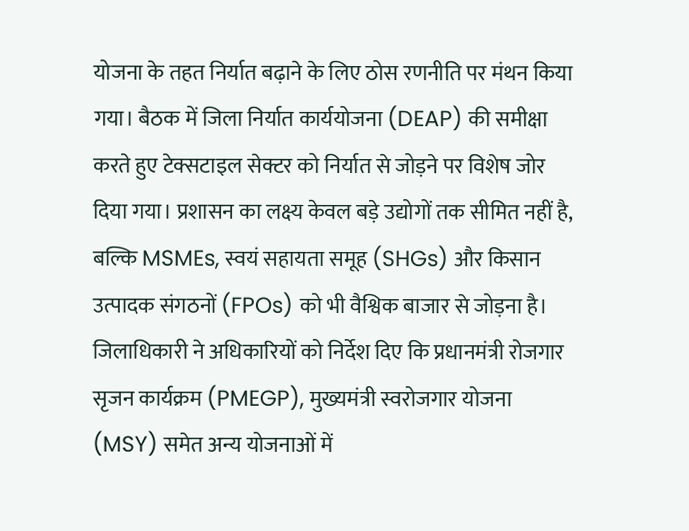योजना के तहत निर्यात बढ़ाने के लिए ठोस रणनीति पर मंथन किया गया। बैठक में जिला निर्यात कार्ययोजना (DEAP) की समीक्षा करते हुए टेक्सटाइल सेक्टर को निर्यात से जोड़ने पर विशेष जोर दिया गया। प्रशासन का लक्ष्य केवल बड़े उद्योगों तक सीमित नहीं है, बल्कि MSMEs, स्वयं सहायता समूह (SHGs) और किसान उत्पादक संगठनों (FPOs) को भी वैश्विक बाजार से जोड़ना है। जिलाधिकारी ने अधिकारियों को निर्देश दिए कि प्रधानमंत्री रोजगार सृजन कार्यक्रम (PMEGP), मुख्यमंत्री स्वरोजगार योजना (MSY) समेत अन्य योजनाओं में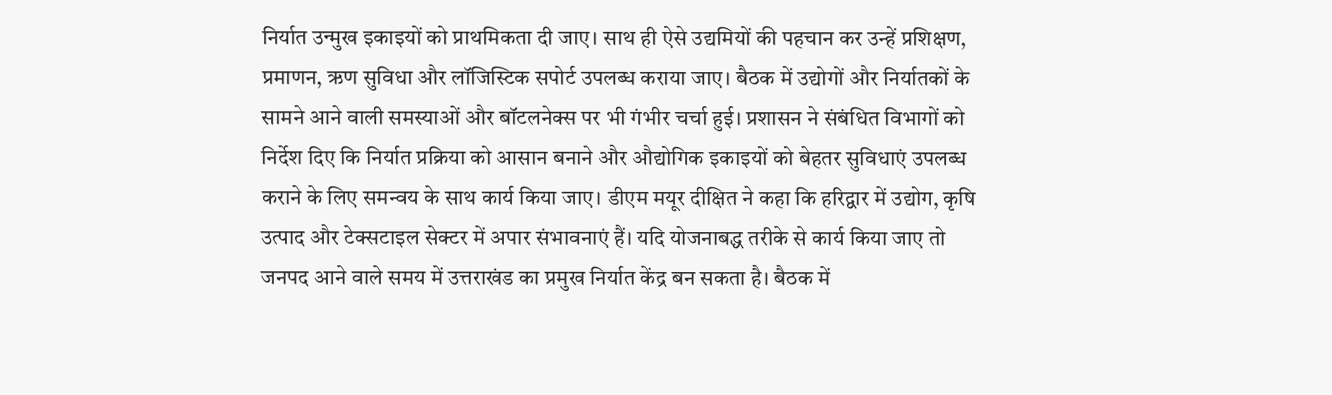निर्यात उन्मुख इकाइयों को प्राथमिकता दी जाए। साथ ही ऐसे उद्यमियों की पहचान कर उन्हें प्रशिक्षण, प्रमाणन, ऋण सुविधा और लॉजिस्टिक सपोर्ट उपलब्ध कराया जाए। बैठक में उद्योगों और निर्यातकों के सामने आने वाली समस्याओं और बॉटलनेक्स पर भी गंभीर चर्चा हुई। प्रशासन ने संबंधित विभागों को निर्देश दिए कि निर्यात प्रक्रिया को आसान बनाने और औद्योगिक इकाइयों को बेहतर सुविधाएं उपलब्ध कराने के लिए समन्वय के साथ कार्य किया जाए। डीएम मयूर दीक्षित ने कहा कि हरिद्वार में उद्योग, कृषि उत्पाद और टेक्सटाइल सेक्टर में अपार संभावनाएं हैं। यदि योजनाबद्ध तरीके से कार्य किया जाए तो जनपद आने वाले समय में उत्तराखंड का प्रमुख निर्यात केंद्र बन सकता है। बैठक में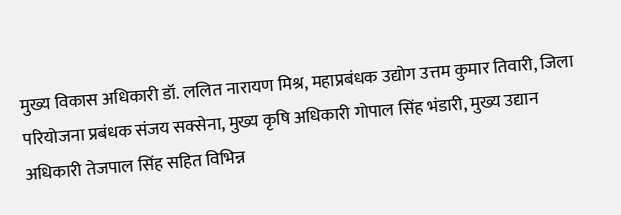मुख्य विकास अधिकारी डॉ. ललित नारायण मिश्र, महाप्रबंधक उद्योग उत्तम कुमार तिवारी, जिला परियोजना प्रबंधक संजय सक्सेना, मुख्य कृषि अधिकारी गोपाल सिंह भंडारी, मुख्य उद्यान अधिकारी तेजपाल सिंह सहित विभिन्न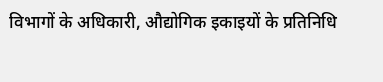विभागों के अधिकारी, औद्योगिक इकाइयों के प्रतिनिधि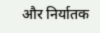और निर्यातक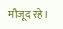मौजूद रहे।